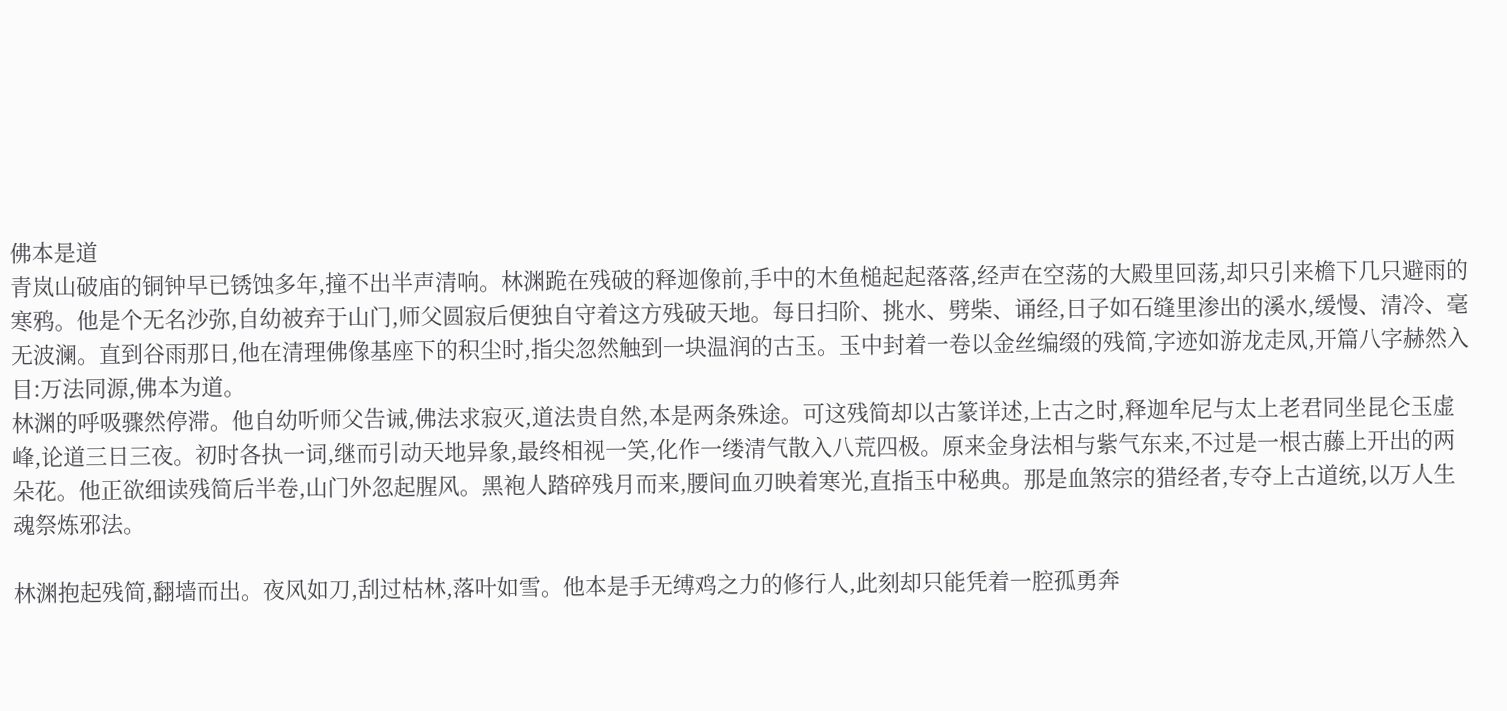佛本是道
青岚山破庙的铜钟早已锈蚀多年,撞不出半声清响。林渊跪在残破的释迦像前,手中的木鱼槌起起落落,经声在空荡的大殿里回荡,却只引来檐下几只避雨的寒鸦。他是个无名沙弥,自幼被弃于山门,师父圆寂后便独自守着这方残破天地。每日扫阶、挑水、劈柴、诵经,日子如石缝里渗出的溪水,缓慢、清冷、毫无波澜。直到谷雨那日,他在清理佛像基座下的积尘时,指尖忽然触到一块温润的古玉。玉中封着一卷以金丝编缀的残简,字迹如游龙走凤,开篇八字赫然入目:万法同源,佛本为道。
林渊的呼吸骤然停滞。他自幼听师父告诫,佛法求寂灭,道法贵自然,本是两条殊途。可这残简却以古篆详述,上古之时,释迦牟尼与太上老君同坐昆仑玉虚峰,论道三日三夜。初时各执一词,继而引动天地异象,最终相视一笑,化作一缕清气散入八荒四极。原来金身法相与紫气东来,不过是一根古藤上开出的两朵花。他正欲细读残简后半卷,山门外忽起腥风。黑袍人踏碎残月而来,腰间血刃映着寒光,直指玉中秘典。那是血煞宗的猎经者,专夺上古道统,以万人生魂祭炼邪法。

林渊抱起残简,翻墙而出。夜风如刀,刮过枯林,落叶如雪。他本是手无缚鸡之力的修行人,此刻却只能凭着一腔孤勇奔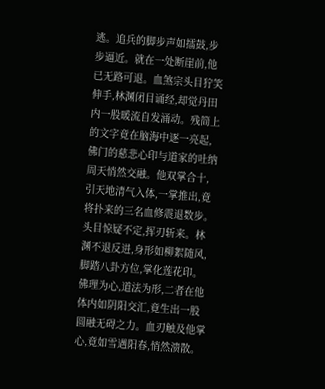逃。追兵的脚步声如擂鼓,步步逼近。就在一处断崖前,他已无路可退。血煞宗头目狞笑伸手,林渊闭目诵经,却觉丹田内一股暖流自发涌动。残简上的文字竟在脑海中逐一亮起,佛门的慈悲心印与道家的吐纳周天悄然交融。他双掌合十,引天地清气入体,一掌推出,竟将扑来的三名血修震退数步。头目惊疑不定,挥刃斩来。林渊不退反进,身形如柳絮随风,脚踏八卦方位,掌化莲花印。佛理为心,道法为形,二者在他体内如阴阳交汇,竟生出一股圆融无碍之力。血刃触及他掌心,竟如雪遇阳春,悄然溃散。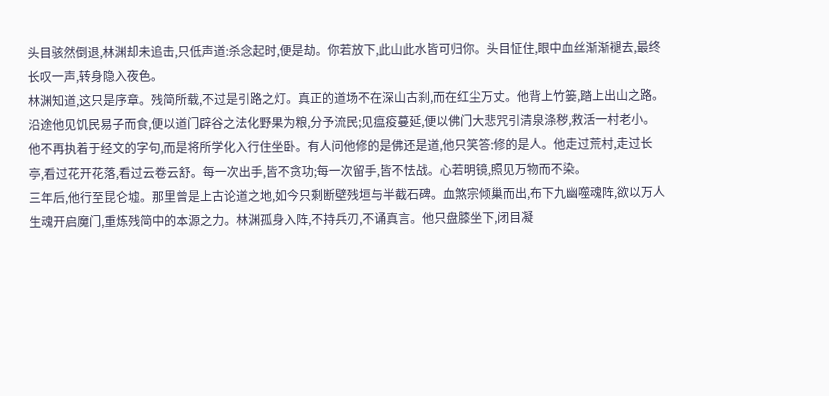头目骇然倒退,林渊却未追击,只低声道:杀念起时,便是劫。你若放下,此山此水皆可归你。头目怔住,眼中血丝渐渐褪去,最终长叹一声,转身隐入夜色。
林渊知道,这只是序章。残简所载,不过是引路之灯。真正的道场不在深山古刹,而在红尘万丈。他背上竹篓,踏上出山之路。沿途他见饥民易子而食,便以道门辟谷之法化野果为粮,分予流民;见瘟疫蔓延,便以佛门大悲咒引清泉涤秽,救活一村老小。他不再执着于经文的字句,而是将所学化入行住坐卧。有人问他修的是佛还是道,他只笑答:修的是人。他走过荒村,走过长亭,看过花开花落,看过云卷云舒。每一次出手,皆不贪功;每一次留手,皆不怯战。心若明镜,照见万物而不染。
三年后,他行至昆仑墟。那里曾是上古论道之地,如今只剩断壁残垣与半截石碑。血煞宗倾巢而出,布下九幽噬魂阵,欲以万人生魂开启魔门,重炼残简中的本源之力。林渊孤身入阵,不持兵刃,不诵真言。他只盘膝坐下,闭目凝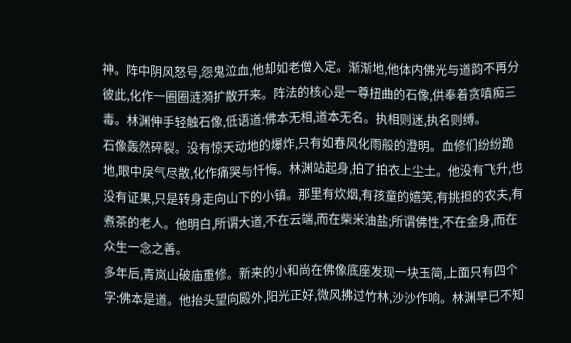神。阵中阴风怒号,怨鬼泣血,他却如老僧入定。渐渐地,他体内佛光与道韵不再分彼此,化作一圈圈涟漪扩散开来。阵法的核心是一尊扭曲的石像,供奉着贪嗔痴三毒。林渊伸手轻触石像,低语道:佛本无相,道本无名。执相则迷,执名则缚。
石像轰然碎裂。没有惊天动地的爆炸,只有如春风化雨般的澄明。血修们纷纷跪地,眼中戾气尽散,化作痛哭与忏悔。林渊站起身,拍了拍衣上尘土。他没有飞升,也没有证果,只是转身走向山下的小镇。那里有炊烟,有孩童的嬉笑,有挑担的农夫,有煮茶的老人。他明白,所谓大道,不在云端,而在柴米油盐;所谓佛性,不在金身,而在众生一念之善。
多年后,青岚山破庙重修。新来的小和尚在佛像底座发现一块玉简,上面只有四个字:佛本是道。他抬头望向殿外,阳光正好,微风拂过竹林,沙沙作响。林渊早已不知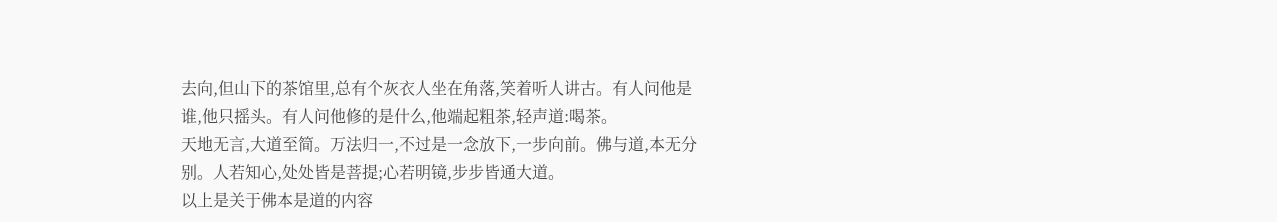去向,但山下的茶馆里,总有个灰衣人坐在角落,笑着听人讲古。有人问他是谁,他只摇头。有人问他修的是什么,他端起粗茶,轻声道:喝茶。
天地无言,大道至简。万法归一,不过是一念放下,一步向前。佛与道,本无分别。人若知心,处处皆是菩提;心若明镜,步步皆通大道。
以上是关于佛本是道的内容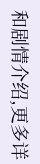和剧情介绍,更多详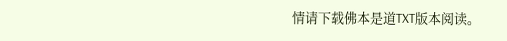情请下载佛本是道TXT版本阅读。